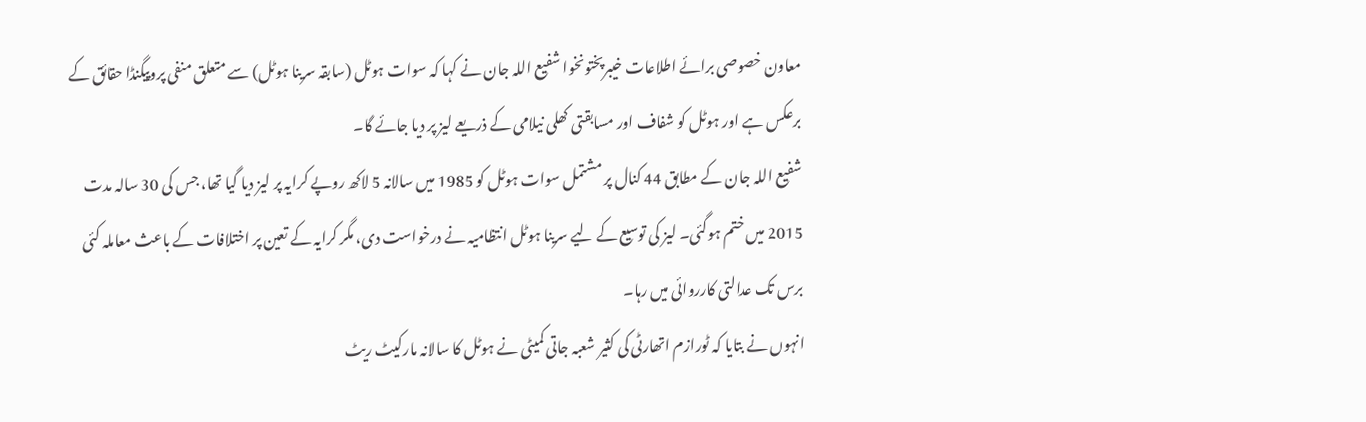معاون خصوصی برائے اطلاعات خیبرپختونخوا شفیع اللہ جان نے کہا کہ سوات ہوٹل (سابقہ سرینا ہوٹل) سے متعلق منفی پروپیگنڈا حقائق کے برعکس ہے اور ہوٹل کو شفاف اور مسابقتی کھلی نیلامی کے ذریعے لیز پر دیا جائے گا۔
شفیع اللہ جان کے مطابق 44 کنال پر مشتمل سوات ہوٹل کو 1985 میں سالانہ 5 لاکھ روپے کرایہ پر لیز دیا گیا تھا، جس کی 30 سالہ مدت 2015 میں ختم ہوگئی۔ لیز کی توسیع کے لیے سرینا ہوٹل انتظامیہ نے درخواست دی، مگر کرایہ کے تعین پر اختلافات کے باعث معاملہ کئی برس تک عدالتی کارروائی میں رہا۔
انہوں نے بتایا کہ ٹورازم اتھارٹی کی کثیر شعبہ جاتی کمیٹی نے ہوٹل کا سالانہ مارکیٹ ریٹ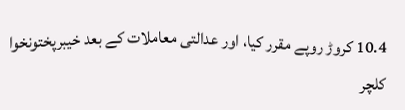10.4 کروڑ روپے مقرر کیا، اور عدالتی معاملات کے بعد خیبرپختونخوا کلچر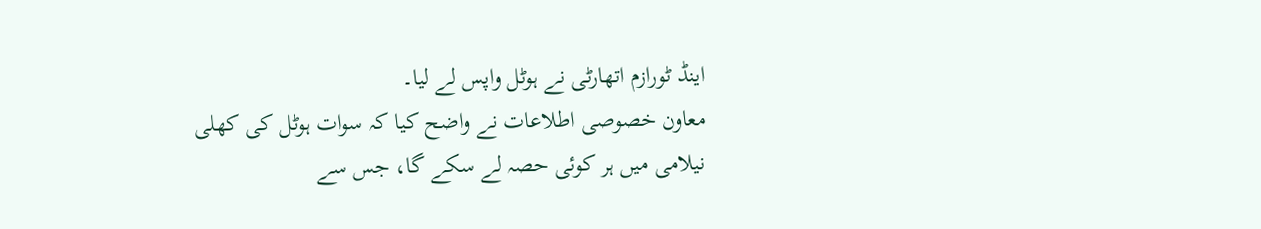اینڈ ٹورازم اتھارٹی نے ہوٹل واپس لے لیا۔
معاون خصوصی اطلاعات نے واضح کیا کہ سوات ہوٹل کی کھلی نیلامی میں ہر کوئی حصہ لے سکے گا، جس سے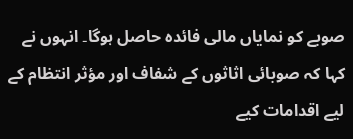صوبے کو نمایاں مالی فائدہ حاصل ہوگا۔ انہوں نے کہا کہ صوبائی اثاثوں کے شفاف اور مؤثر انتظام کے لیے اقدامات کیے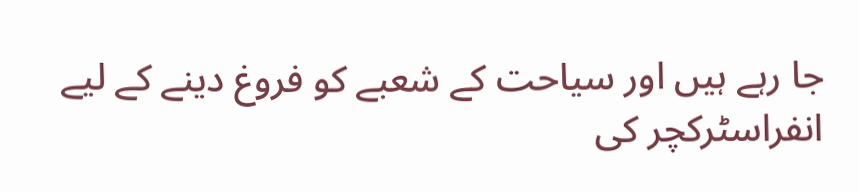جا رہے ہیں اور سیاحت کے شعبے کو فروغ دینے کے لیے انفراسٹرکچر کی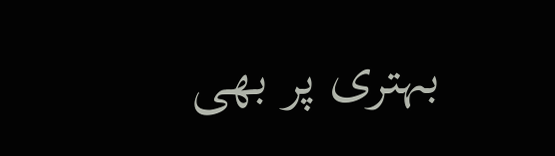بہتری پر بھی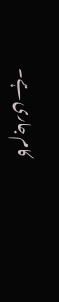کام جاری ہے۔